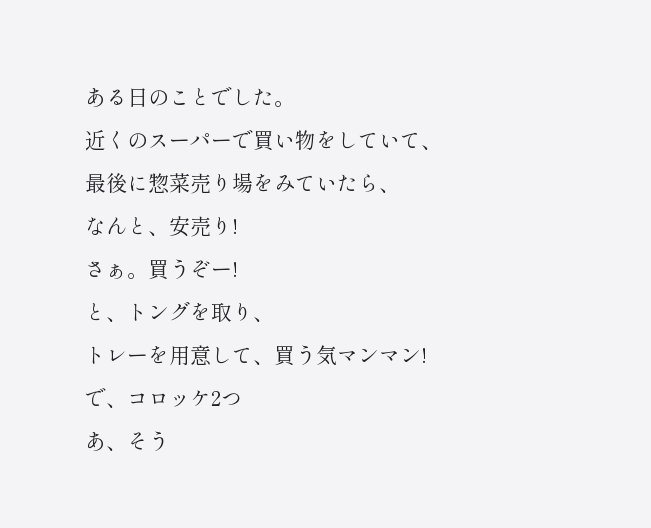ある日のことでした。
近くのスーパーで買い物をしていて、
最後に惣菜売り場をみていたら、
なんと、安売り!
さぁ。買うぞー!
と、トングを取り、
トレーを用意して、買う気マンマン!
で、コロッケ2つ
あ、そう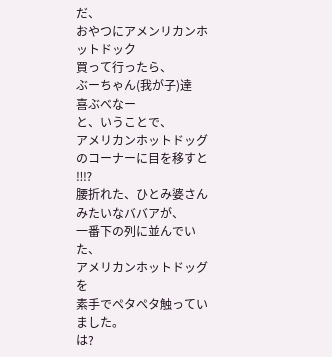だ、
おやつにアメンリカンホットドック
買って行ったら、
ぶーちゃん(我が子)達
喜ぶべなー
と、いうことで、
アメリカンホットドッグのコーナーに目を移すと
‼⁉
腰折れた、ひとみ婆さんみたいなババアが、
一番下の列に並んでいた、
アメリカンホットドッグを
素手でペタペタ触っていました。
は?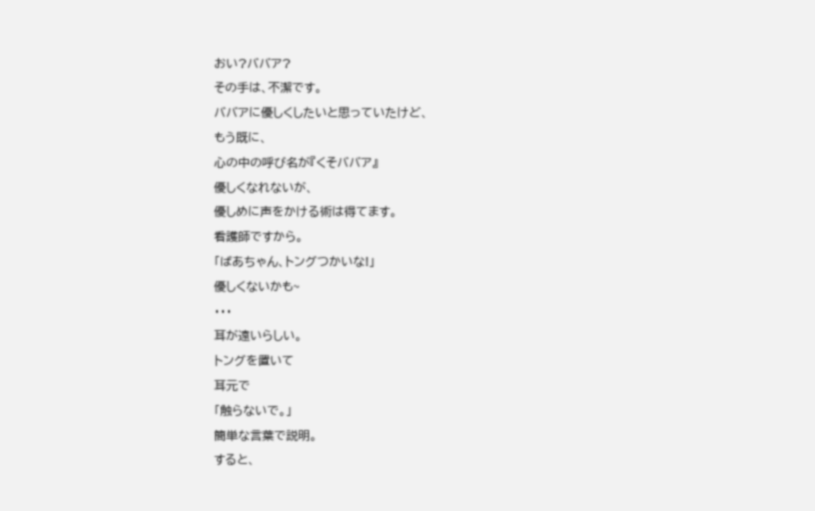おい?ババア?
その手は、不潔です。
ババアに優しくしたいと思っていたけど、
もう既に、
心の中の呼び名が『くそババア』
優しくなれないが、
優しめに声をかける術は得てます。
看護師ですから。
「ばあちゃん、トングつかいな!」
優しくないかも~
・・・
耳が遠いらしい。
トングを置いて
耳元で
「触らないで。」
簡単な言葉で説明。
すると、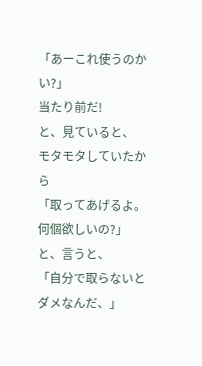「あーこれ使うのかい?」
当たり前だ!
と、見ていると、
モタモタしていたから
「取ってあげるよ。何個欲しいの?」
と、言うと、
「自分で取らないとダメなんだ、」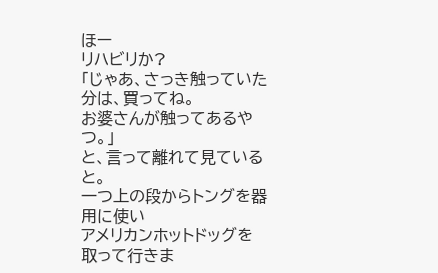ほー
リハビリか?
「じゃあ、さっき触っていた分は、買ってね。
お婆さんが触ってあるやつ。」
と、言って離れて見ていると。
一つ上の段からトングを器用に使い
アメリカンホットドッグを
取って行きま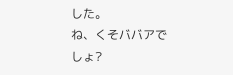した。
ね、くそババアでしょ?